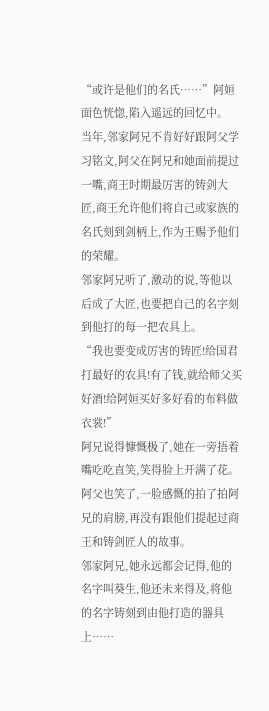“或许是他们的名氏……”阿姮面色恍惚,陷入遥远的回忆中。
当年,邻家阿兄不肯好好跟阿父学习铭文,阿父在阿兄和她面前提过一嘴,商王时期最厉害的铸剑大匠,商王允许他们将自己或家族的名氏刻到剑柄上,作为王赐予他们的荣耀。
邻家阿兄听了,激动的说,等他以后成了大匠,也要把自己的名字刻到他打的每一把农具上。
“我也要变成厉害的铸匠!给国君打最好的农具!有了钱,就给师父买好酒!给阿姮买好多好看的布料做衣裳!”
阿兄说得慷慨极了,她在一旁捂着嘴吃吃直笑,笑得脸上开满了花。
阿父也笑了,一脸感慨的拍了拍阿兄的肩膀,再没有跟他们提起过商王和铸剑匠人的故事。
邻家阿兄,她永远都会记得,他的名字叫葵生,他还未来得及,将他的名字铸刻到由他打造的器具上……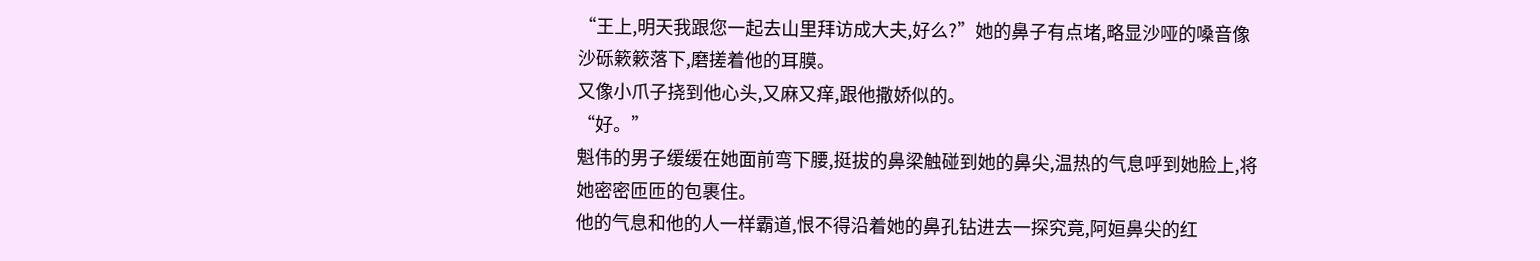“王上,明天我跟您一起去山里拜访成大夫,好么?”她的鼻子有点堵,略显沙哑的嗓音像沙砾簌簌落下,磨搓着他的耳膜。
又像小爪子挠到他心头,又麻又痒,跟他撒娇似的。
“好。”
魁伟的男子缓缓在她面前弯下腰,挺拔的鼻梁触碰到她的鼻尖,温热的气息呼到她脸上,将她密密匝匝的包裹住。
他的气息和他的人一样霸道,恨不得沿着她的鼻孔钻进去一探究竟,阿姮鼻尖的红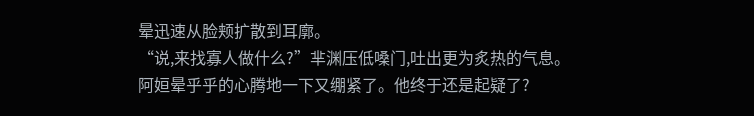晕迅速从脸颊扩散到耳廓。
“说,来找寡人做什么?”芈渊压低嗓门,吐出更为炙热的气息。
阿姮晕乎乎的心腾地一下又绷紧了。他终于还是起疑了?